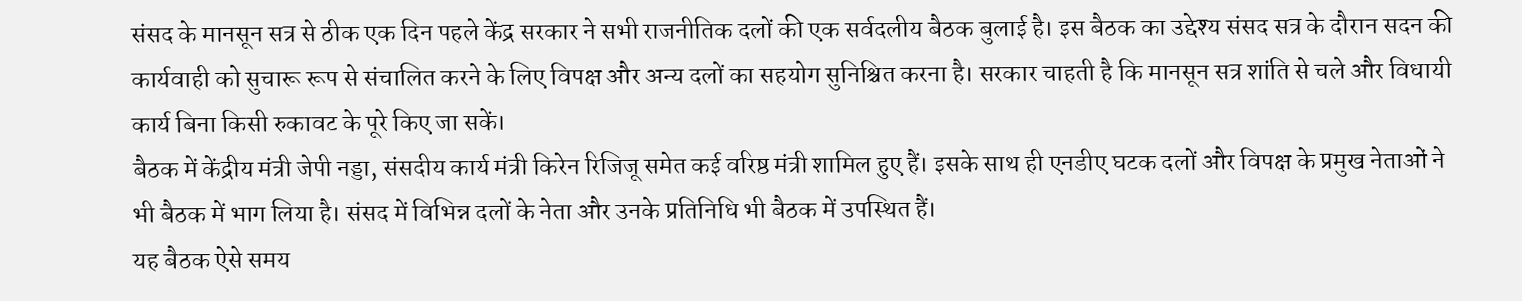संसद के मानसून सत्र से ठीक एक दिन पहले केंद्र सरकार ने सभी राजनीतिक दलों की एक सर्वदलीय बैठक बुलाई है। इस बैठक का उद्देश्य संसद सत्र के दौरान सदन की कार्यवाही को सुचारू रूप से संचालित करने के लिए विपक्ष और अन्य दलों का सहयोग सुनिश्चित करना है। सरकार चाहती है कि मानसून सत्र शांति से चले और विधायी कार्य बिना किसी रुकावट के पूरे किए जा सकें।
बैठक में केंद्रीय मंत्री जेपी नड्डा, संसदीय कार्य मंत्री किरेन रिजिजू समेत कई वरिष्ठ मंत्री शामिल हुए हैं। इसके साथ ही एनडीए घटक दलों और विपक्ष के प्रमुख नेताओं ने भी बैठक में भाग लिया है। संसद में विभिन्न दलों के नेता और उनके प्रतिनिधि भी बैठक में उपस्थित हैं।
यह बैठक ऐसे समय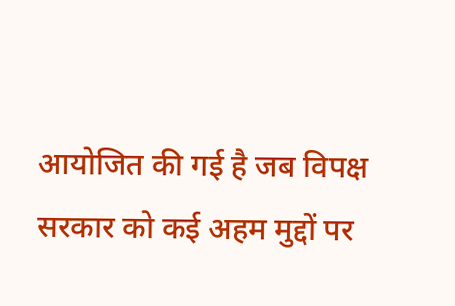आयोजित की गई है जब विपक्ष सरकार को कई अहम मुद्दों पर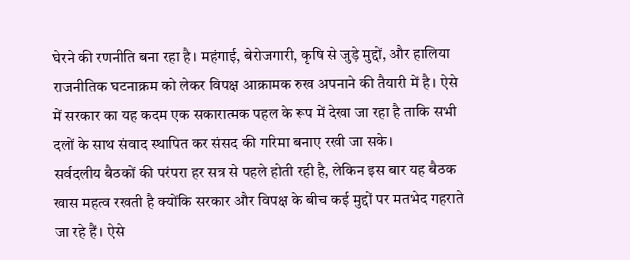घेरने की रणनीति बना रहा है। महंगाई, बेरोजगारी, कृषि से जुड़े मुद्दों, और हालिया राजनीतिक घटनाक्रम को लेकर विपक्ष आक्रामक रुख अपनाने की तैयारी में है। ऐसे में सरकार का यह कदम एक सकारात्मक पहल के रूप में देखा जा रहा है ताकि सभी दलों के साथ संवाद स्थापित कर संसद की गरिमा बनाए रखी जा सके।
सर्वदलीय बैठकों की परंपरा हर सत्र से पहले होती रही है, लेकिन इस बार यह बैठक खास महत्व रखती है क्योंकि सरकार और विपक्ष के बीच कई मुद्दों पर मतभेद गहराते जा रहे हैं। ऐसे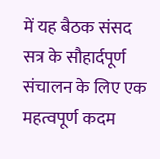में यह बैठक संसद सत्र के सौहार्दपूर्ण संचालन के लिए एक महत्वपूर्ण कदम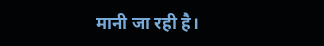मानी जा रही है।